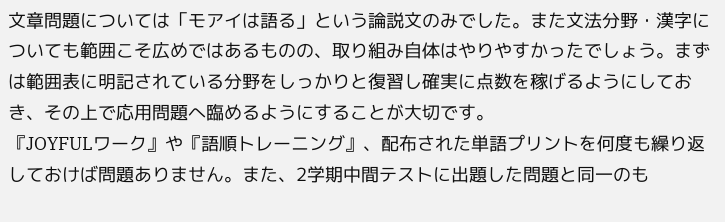文章問題については「モアイは語る」という論説文のみでした。また文法分野・漢字についても範囲こそ広めではあるものの、取り組み自体はやりやすかったでしょう。まずは範囲表に明記されている分野をしっかりと復習し確実に点数を稼げるようにしておき、その上で応用問題へ臨めるようにすることが大切です。
『JOYFULワーク』や『語順トレーニング』、配布された単語プリントを何度も繰り返しておけば問題ありません。また、2学期中間テストに出題した問題と同一のも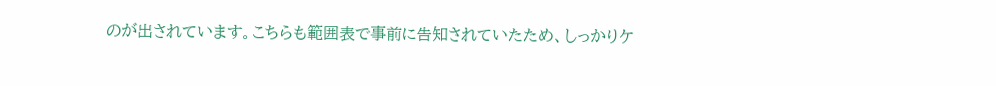のが出されています。こちらも範囲表で事前に告知されていたため、しっかりケ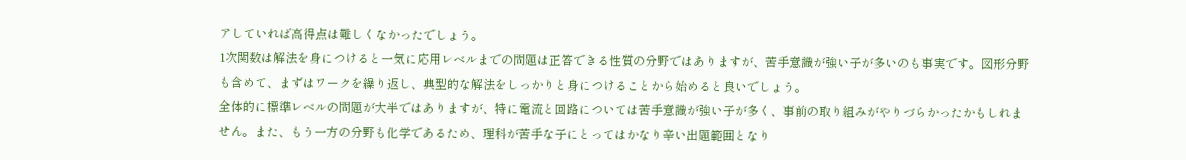アしていれば高得点は難しくなかったでしょう。
1次関数は解法を身につけると一気に応用レベルまでの問題は正答できる性質の分野ではありますが、苦手意識が強い子が多いのも事実です。図形分野も含めて、まずはワークを繰り返し、典型的な解法をしっかりと身につけることから始めると良いでしょう。
全体的に標準レベルの問題が大半ではありますが、特に電流と回路については苦手意識が強い子が多く、事前の取り組みがやりづらかったかもしれません。また、もう一方の分野も化学であるため、理科が苦手な子にとってはかなり辛い出題範囲となり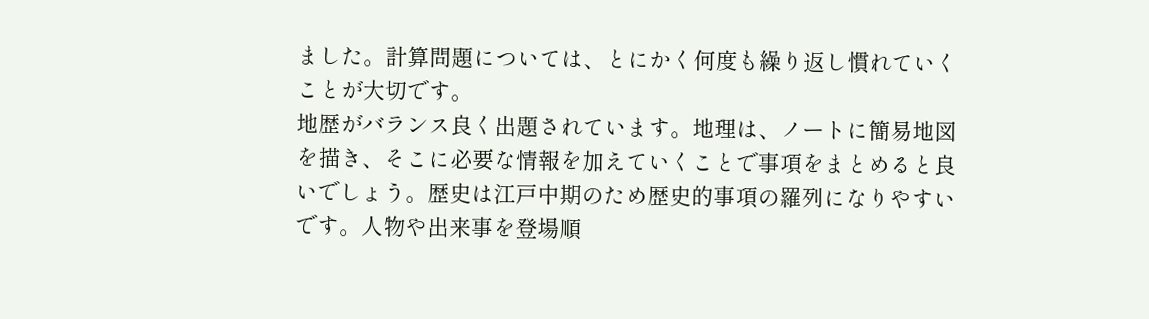ました。計算問題については、とにかく何度も繰り返し慣れていくことが大切です。
地歴がバランス良く出題されています。地理は、ノートに簡易地図を描き、そこに必要な情報を加えていくことで事項をまとめると良いでしょう。歴史は江戸中期のため歴史的事項の羅列になりやすいです。人物や出来事を登場順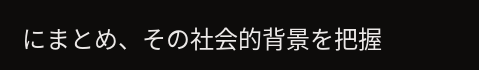にまとめ、その社会的背景を把握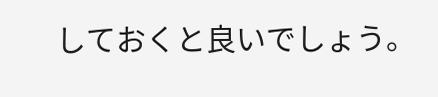しておくと良いでしょう。